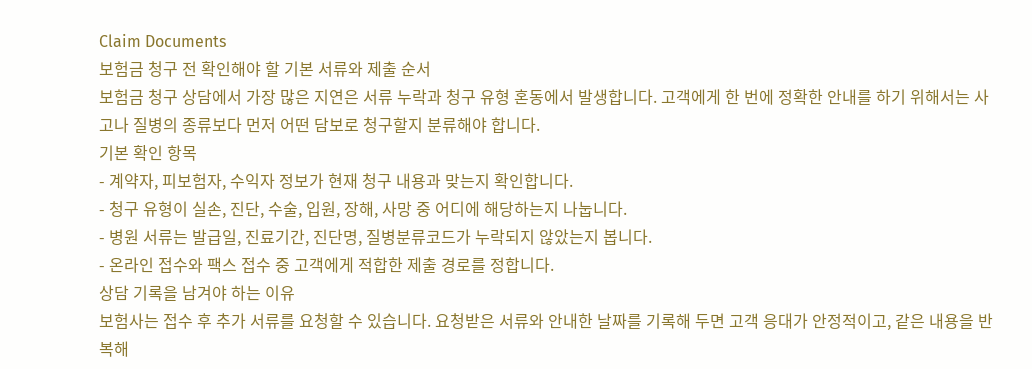Claim Documents
보험금 청구 전 확인해야 할 기본 서류와 제출 순서
보험금 청구 상담에서 가장 많은 지연은 서류 누락과 청구 유형 혼동에서 발생합니다. 고객에게 한 번에 정확한 안내를 하기 위해서는 사고나 질병의 종류보다 먼저 어떤 담보로 청구할지 분류해야 합니다.
기본 확인 항목
- 계약자, 피보험자, 수익자 정보가 현재 청구 내용과 맞는지 확인합니다.
- 청구 유형이 실손, 진단, 수술, 입원, 장해, 사망 중 어디에 해당하는지 나눕니다.
- 병원 서류는 발급일, 진료기간, 진단명, 질병분류코드가 누락되지 않았는지 봅니다.
- 온라인 접수와 팩스 접수 중 고객에게 적합한 제출 경로를 정합니다.
상담 기록을 남겨야 하는 이유
보험사는 접수 후 추가 서류를 요청할 수 있습니다. 요청받은 서류와 안내한 날짜를 기록해 두면 고객 응대가 안정적이고, 같은 내용을 반복해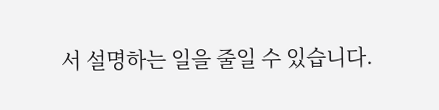서 설명하는 일을 줄일 수 있습니다.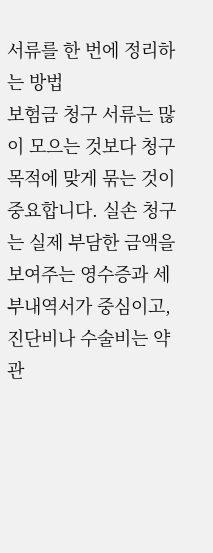서류를 한 번에 정리하는 방법
보험금 청구 서류는 많이 모으는 것보다 청구 목적에 맞게 묶는 것이 중요합니다. 실손 청구는 실제 부담한 금액을 보여주는 영수증과 세부내역서가 중심이고, 진단비나 수술비는 약관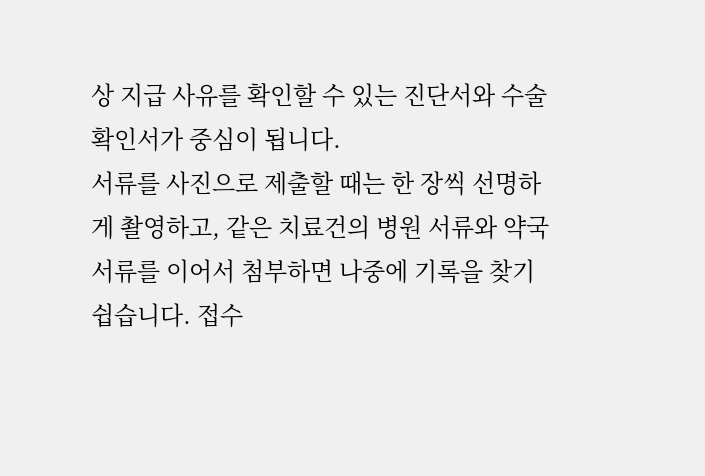상 지급 사유를 확인할 수 있는 진단서와 수술확인서가 중심이 됩니다.
서류를 사진으로 제출할 때는 한 장씩 선명하게 촬영하고, 같은 치료건의 병원 서류와 약국 서류를 이어서 첨부하면 나중에 기록을 찾기 쉽습니다. 접수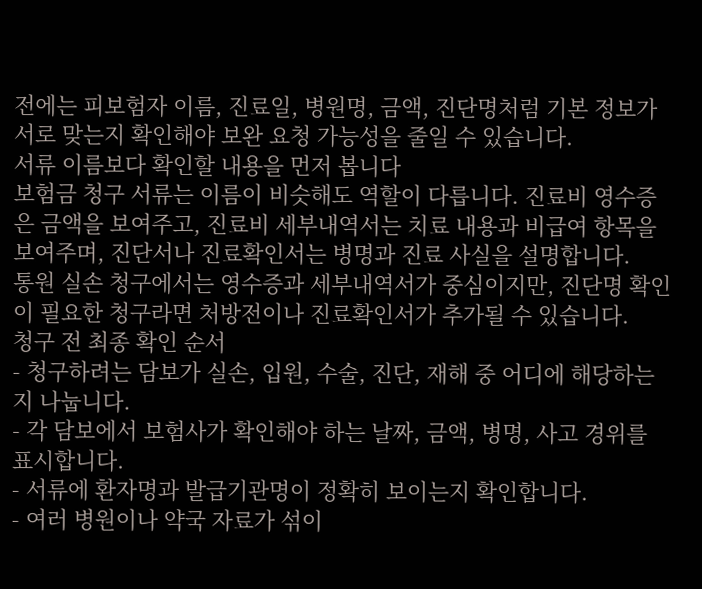전에는 피보험자 이름, 진료일, 병원명, 금액, 진단명처럼 기본 정보가 서로 맞는지 확인해야 보완 요청 가능성을 줄일 수 있습니다.
서류 이름보다 확인할 내용을 먼저 봅니다
보험금 청구 서류는 이름이 비슷해도 역할이 다릅니다. 진료비 영수증은 금액을 보여주고, 진료비 세부내역서는 치료 내용과 비급여 항목을 보여주며, 진단서나 진료확인서는 병명과 진료 사실을 설명합니다.
통원 실손 청구에서는 영수증과 세부내역서가 중심이지만, 진단명 확인이 필요한 청구라면 처방전이나 진료확인서가 추가될 수 있습니다.
청구 전 최종 확인 순서
- 청구하려는 담보가 실손, 입원, 수술, 진단, 재해 중 어디에 해당하는지 나눕니다.
- 각 담보에서 보험사가 확인해야 하는 날짜, 금액, 병명, 사고 경위를 표시합니다.
- 서류에 환자명과 발급기관명이 정확히 보이는지 확인합니다.
- 여러 병원이나 약국 자료가 섞이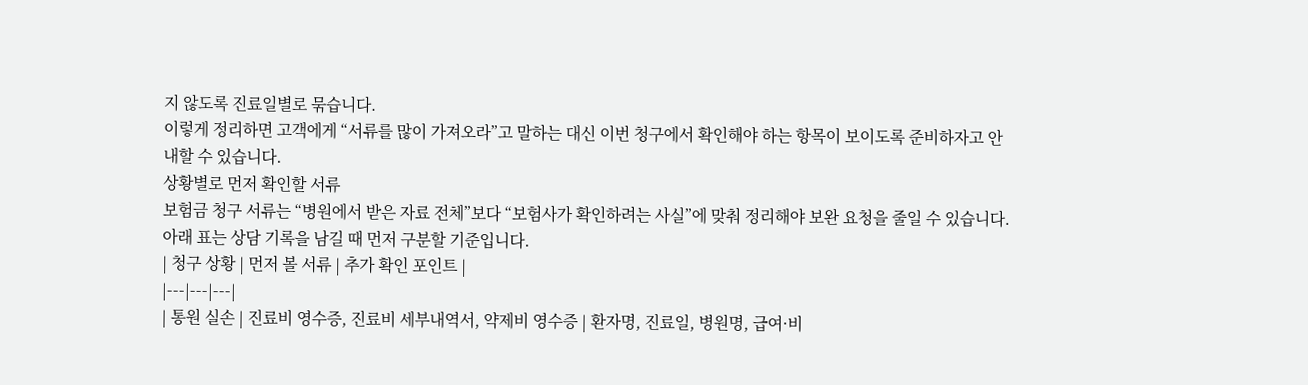지 않도록 진료일별로 묶습니다.
이렇게 정리하면 고객에게 “서류를 많이 가져오라”고 말하는 대신 이번 청구에서 확인해야 하는 항목이 보이도록 준비하자고 안내할 수 있습니다.
상황별로 먼저 확인할 서류
보험금 청구 서류는 “병원에서 받은 자료 전체”보다 “보험사가 확인하려는 사실”에 맞춰 정리해야 보완 요청을 줄일 수 있습니다. 아래 표는 상담 기록을 남길 때 먼저 구분할 기준입니다.
| 청구 상황 | 먼저 볼 서류 | 추가 확인 포인트 |
|---|---|---|
| 통원 실손 | 진료비 영수증, 진료비 세부내역서, 약제비 영수증 | 환자명, 진료일, 병원명, 급여·비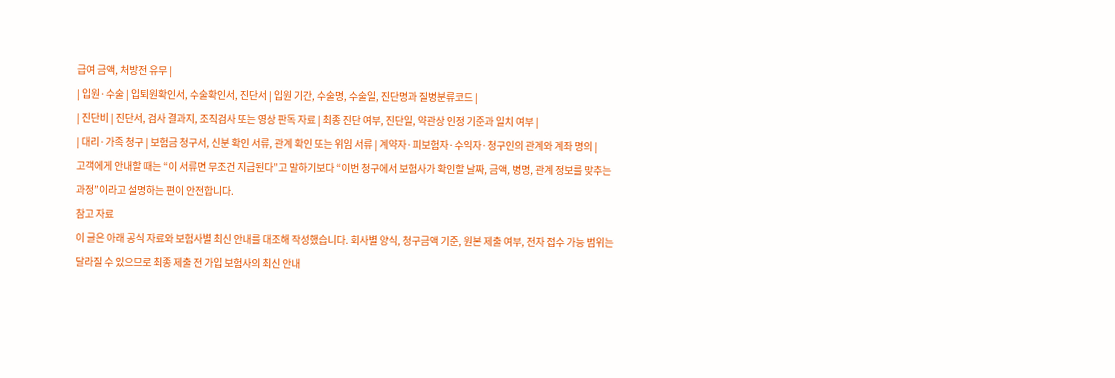급여 금액, 처방전 유무 |
| 입원·수술 | 입퇴원확인서, 수술확인서, 진단서 | 입원 기간, 수술명, 수술일, 진단명과 질병분류코드 |
| 진단비 | 진단서, 검사 결과지, 조직검사 또는 영상 판독 자료 | 최종 진단 여부, 진단일, 약관상 인정 기준과 일치 여부 |
| 대리·가족 청구 | 보험금 청구서, 신분 확인 서류, 관계 확인 또는 위임 서류 | 계약자·피보험자·수익자·청구인의 관계와 계좌 명의 |
고객에게 안내할 때는 “이 서류면 무조건 지급된다”고 말하기보다 “이번 청구에서 보험사가 확인할 날짜, 금액, 병명, 관계 정보를 맞추는 과정”이라고 설명하는 편이 안전합니다.
참고 자료
이 글은 아래 공식 자료와 보험사별 최신 안내를 대조해 작성했습니다. 회사별 양식, 청구금액 기준, 원본 제출 여부, 전자 접수 가능 범위는 달라질 수 있으므로 최종 제출 전 가입 보험사의 최신 안내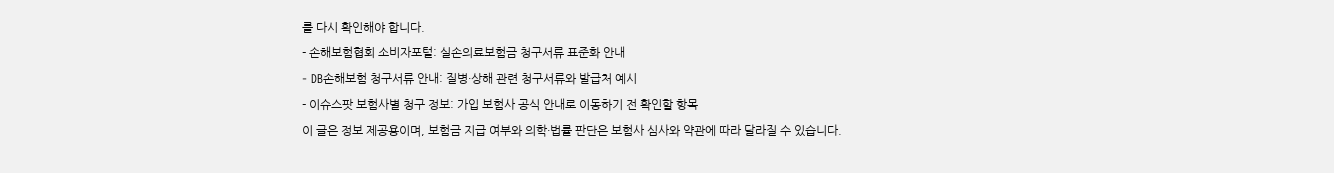를 다시 확인해야 합니다.
- 손해보험협회 소비자포털: 실손의료보험금 청구서류 표준화 안내
- DB손해보험 청구서류 안내: 질병·상해 관련 청구서류와 발급처 예시
- 이슈스팟 보험사별 청구 정보: 가입 보험사 공식 안내로 이동하기 전 확인할 항목
이 글은 정보 제공용이며, 보험금 지급 여부와 의학·법률 판단은 보험사 심사와 약관에 따라 달라질 수 있습니다.